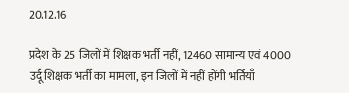20.12.16

प्रदेश के 25 जिलों में शिक्षक भर्ती नहीं, 12460 सामान्य एवं 4000 उर्दू शिक्षक भर्ती का मामला, इन जिलों में नहीं होंगी भर्तियाँ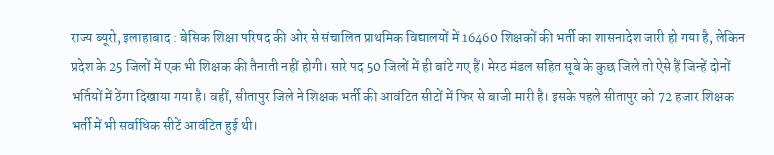राज्य ब्यूरो, इलाहाबाद : बेसिक शिक्षा परिषद की ओर से संचालित प्राथमिक विद्यालयों में 16460 शिक्षकों की भर्ती का शासनादेश जारी हो गया है, लेकिन प्रदेश के 25 जिलों में एक भी शिक्षक की तैनाती नहीं होगी। सारे पद 50 जिलों में ही बांटे गए हैं। मेरठ मंडल सहित सूबे के कुछ जिले तो ऐसे हैं जिन्हें दोनों भर्तियों में ठेंगा दिखाया गया है। वहीं, सीतापुर जिले ने शिक्षक भर्ती की आवंटित सीटों में फिर से बाजी मारी है। इसके पहले सीतापुर को 72 हजार शिक्षक भर्ती में भी सर्वाधिक सीटें आवंटित हुई थी।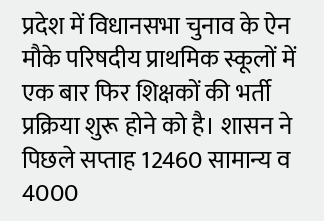प्रदेश में विधानसभा चुनाव के ऐन मौके परिषदीय प्राथमिक स्कूलों में एक बार फिर शिक्षकों की भर्ती प्रक्रिया शुरू होने को है। शासन ने पिछले सप्ताह 12460 सामान्य व 4000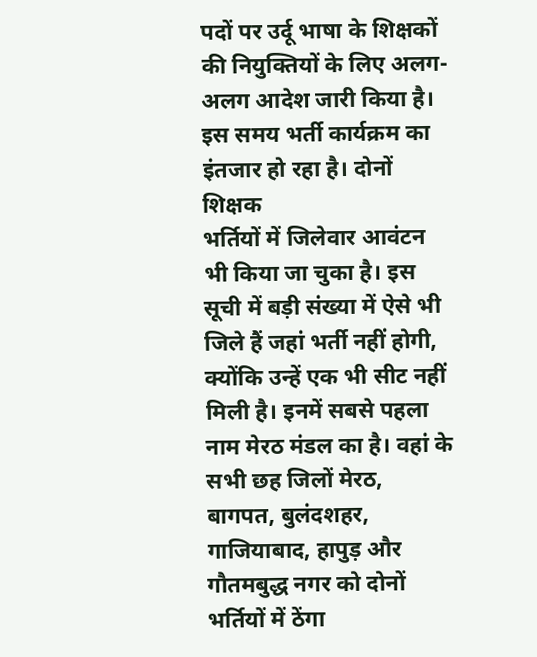पदों पर उर्दू भाषा के शिक्षकों की नियुक्तियों के लिए अलग-अलग आदेश जारी किया है। इस समय भर्ती कार्यक्रम का इंतजार हो रहा है। दोनों शिक्षक
भर्तियों में जिलेवार आवंटन भी किया जा चुका है। इस सूची में बड़ी संख्या में ऐसे भी जिले हैं जहां भर्ती नहीं होगी, क्योंकि उन्हें एक भी सीट नहीं मिली है। इनमें सबसे पहला नाम मेरठ मंडल का है। वहां के सभी छह जिलों मेरठ, बागपत, बुलंदशहर, गाजियाबाद, हापुड़ और गौतमबुद्ध नगर को दोनों भर्तियों में ठेंगा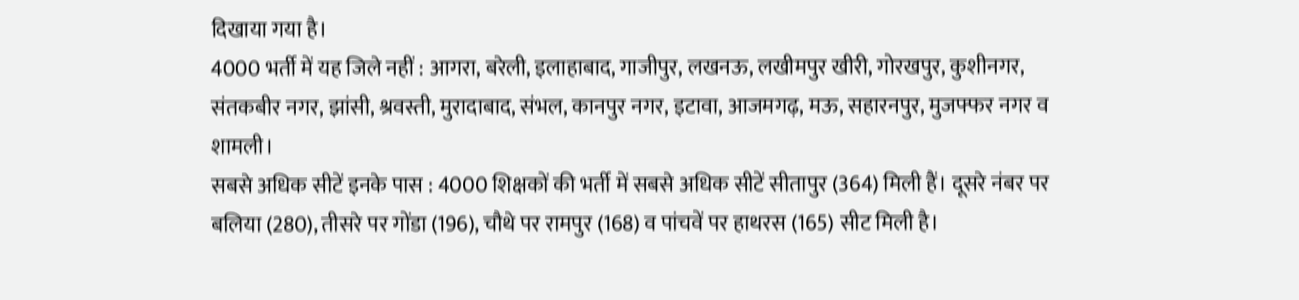दिखाया गया है।
4000 भर्ती में यह जिले नहीं : आगरा, बरेली, इलाहाबाद, गाजीपुर, लखनऊ, लखीमपुर खीरी, गोरखपुर, कुशीनगर, संतकबीर नगर, झांसी, श्रवस्ती, मुरादाबाद, संभल, कानपुर नगर, इटावा, आजमगढ़, मऊ, सहारनपुर, मुजफ्फर नगर व शामली।
सबसे अधिक सीटें इनके पास : 4000 शिक्षकों की भर्ती में सबसे अधिक सीटें सीतापुर (364) मिली हैं। दूसरे नंबर पर बलिया (280), तीसरे पर गोंडा (196), चौथे पर रामपुर (168) व पांचवें पर हाथरस (165) सीट मिली है।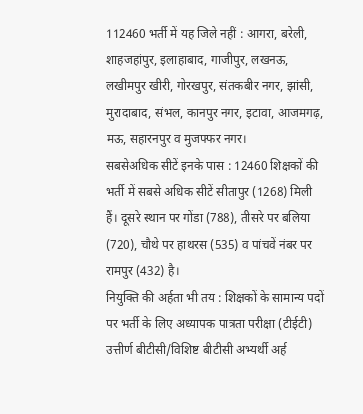112460 भर्ती में यह जिले नहीं : आगरा, बरेली, शाहजहांपुर, इलाहाबाद, गाजीपुर, लखनऊ, लखीमपुर खीरी, गोरखपुर, संतकबीर नगर, झांसी, मुरादाबाद, संभल, कानपुर नगर, इटावा, आजमगढ़, मऊ, सहारनपुर व मुजफ्फर नगर।
सबसेअधिक सीटें इनके पास : 12460 शिक्षकों की भर्ती में सबसे अधिक सीटें सीतापुर (1268) मिली हैं। दूसरे स्थान पर गोंडा (788), तीसरे पर बलिया (720), चौथे पर हाथरस (535) व पांचवें नंबर पर रामपुर (432) है।
नियुक्ति की अर्हता भी तय : शिक्षकों के सामान्य पदों पर भर्ती के लिए अध्यापक पात्रता परीक्षा (टीईटी) उत्तीर्ण बीटीसी/विशिष्ट बीटीसी अभ्यर्थी अर्ह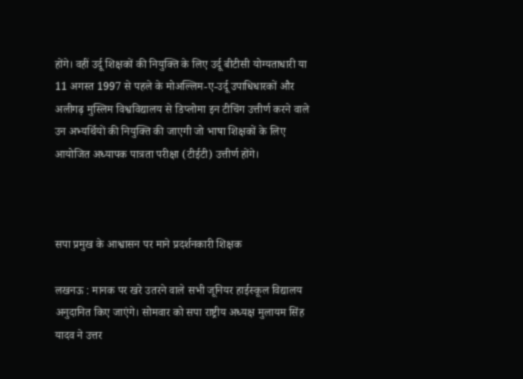होंगे। वहीं उर्दू शिक्षकों की नियुक्ति के लिए उर्दू बीटीसी योग्यताधारी या 11 अगस्त 1997 से पहले के मोअल्लिम-ए-उर्दू उपाधिधारकों और अलीगढ़ मुस्लिम विश्वविद्यालय से डिप्लोमा इन टीचिंग उत्तीर्ण करने वाले उन अभ्यर्थियों की नियुक्ति की जाएगी जो भाषा शिक्षकों के लिए आयोजित अध्यापक पात्रता परीक्षा (टीईटी) उत्तीर्ण होंगे।



सपा प्रमुख के आश्वासन पर माने प्रदर्शनकारी शिक्षक

लखनऊ : मानक पर खरे उतरने वाले सभी जूनियर हाईस्कूल विद्यालय अनुदानित किए जाएंगे। सोमवार को सपा राष्ट्रीय अध्यक्ष मुलायम सिंह यादव ने उत्तर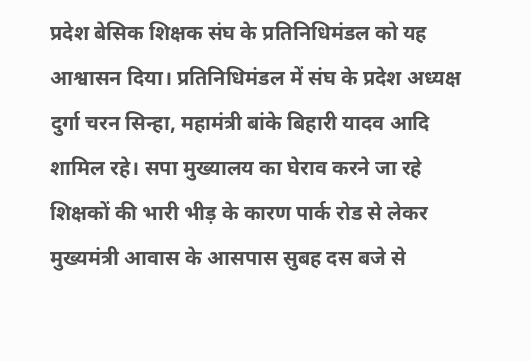प्रदेश बेसिक शिक्षक संघ के प्रतिनिधिमंडल को यह आश्वासन दिया। प्रतिनिधिमंडल में संघ के प्रदेश अध्यक्ष दुर्गा चरन सिन्हा, महामंत्री बांके बिहारी यादव आदि शामिल रहे। सपा मुख्यालय का घेराव करने जा रहे शिक्षकों की भारी भीड़ के कारण पार्क रोड से लेकर मुख्यमंत्री आवास के आसपास सुबह दस बजे से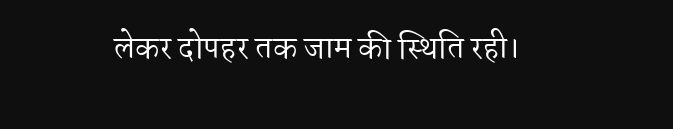लेकर दोपहर तक जाम की स्थिति रही।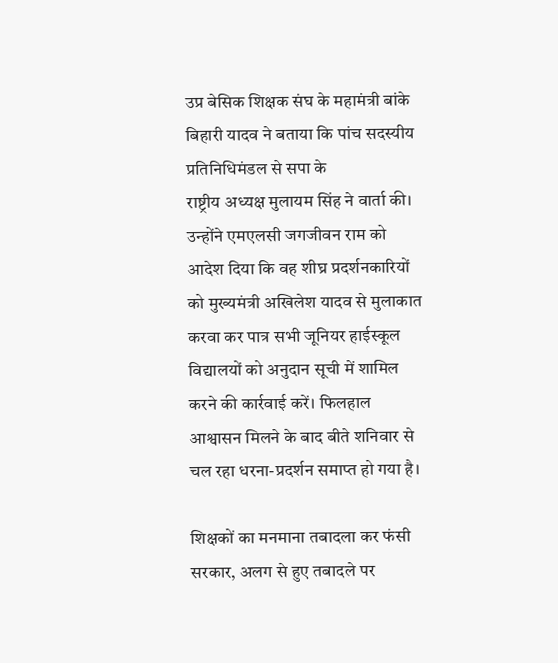उप्र बेसिक शिक्षक संघ के महामंत्री बांके बिहारी यादव ने बताया कि पांच सदस्यीय प्रतिनिधिमंडल से सपा के
राष्ट्रीय अध्यक्ष मुलायम सिंह ने वार्ता की। उन्होंने एमएलसी जगजीवन राम को आदेश दिया कि वह शीघ्र प्रदर्शनकारियों को मुख्यमंत्री अखिलेश यादव से मुलाकात करवा कर पात्र सभी जूनियर हाईस्कूल विद्यालयों को अनुदान सूची में शामिल करने की कार्रवाई करें। फिलहाल आश्वासन मिलने के बाद बीते शनिवार से चल रहा धरना-प्रदर्शन समाप्त हो गया है।

शिक्षकों का मनमाना तबादला कर फंसी सरकार, अलग से हुए तबादले पर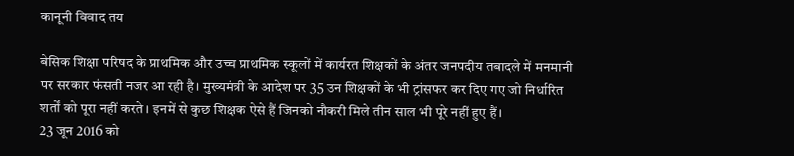कानूनी विवाद तय

बेसिक शिक्षा परिषद के प्राथमिक और उच्च प्राथमिक स्कूलों में कार्यरत शिक्षकों के अंतर जनपदीय तबादले में मनमानी पर सरकार फंसती नजर आ रही है। मुख्यमंत्री के आदेश पर 35 उन शिक्षकों के भी ट्रांसफर कर दिए गए जो निर्धारित शर्तों को पूरा नहीं करते। इनमें से कुछ शिक्षक ऐसे हैं जिनको नौकरी मिले तीन साल भी पूरे नहीं हुए हैं।
23 जून 2016 को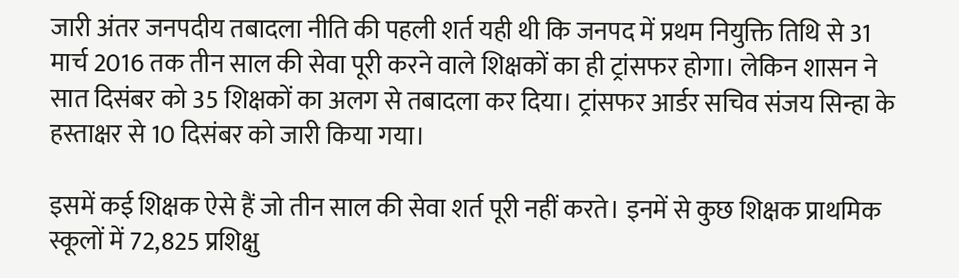जारी अंतर जनपदीय तबादला नीति की पहली शर्त यही थी कि जनपद में प्रथम नियुक्ति तिथि से 31 मार्च 2016 तक तीन साल की सेवा पूरी करने वाले शिक्षकों का ही ट्रांसफर होगा। लेकिन शासन ने सात दिसंबर को 35 शिक्षकों का अलग से तबादला कर दिया। ट्रांसफर आर्डर सचिव संजय सिन्हा के हस्ताक्षर से 10 दिसंबर को जारी किया गया।

इसमें कई शिक्षक ऐसे हैं जो तीन साल की सेवा शर्त पूरी नहीं करते। इनमें से कुछ शिक्षक प्राथमिक स्कूलों में 72,825 प्रशिक्षु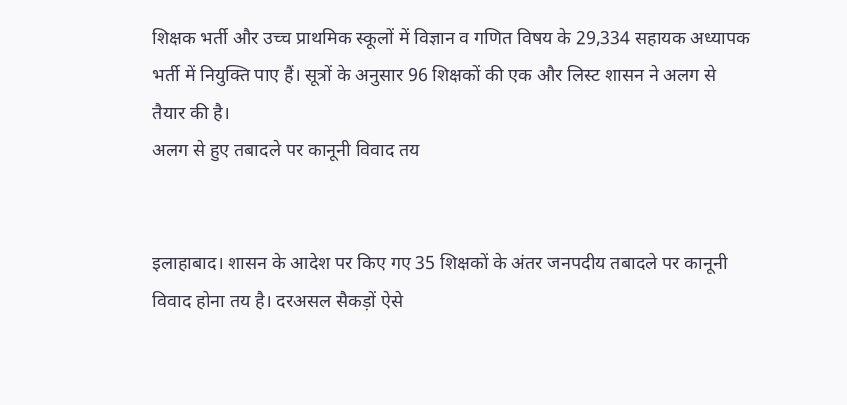शिक्षक भर्ती और उच्च प्राथमिक स्कूलों में विज्ञान व गणित विषय के 29,334 सहायक अध्यापक भर्ती में नियुक्ति पाए हैं। सूत्रों के अनुसार 96 शिक्षकों की एक और लिस्ट शासन ने अलग से तैयार की है।
अलग से हुए तबादले पर कानूनी विवाद तय


इलाहाबाद। शासन के आदेश पर किए गए 35 शिक्षकों के अंतर जनपदीय तबादले पर कानूनी विवाद होना तय है। दरअसल सैकड़ों ऐसे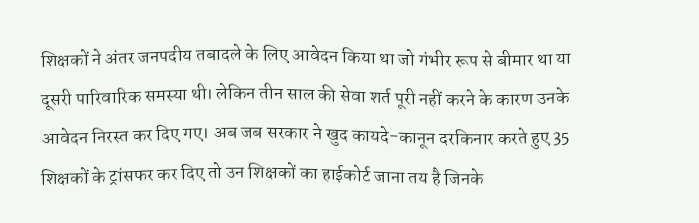शिक्षकों ने अंतर जनपदीय तबादले के लिए आवेदन किया था जो गंभीर रूप से बीमार था या दूसरी पारिवारिक समस्या थी। लेकिन तीन साल की सेवा शर्त पूरी नहीं करने के कारण उनके आवेदन निरस्त कर दिए गए। अब जब सरकार ने खुद कायदे-कानून दरकिनार करते हुए 35 शिक्षकों के ट्रांसफर कर दिए तो उन शिक्षकों का हाईकोर्ट जाना तय है जिनके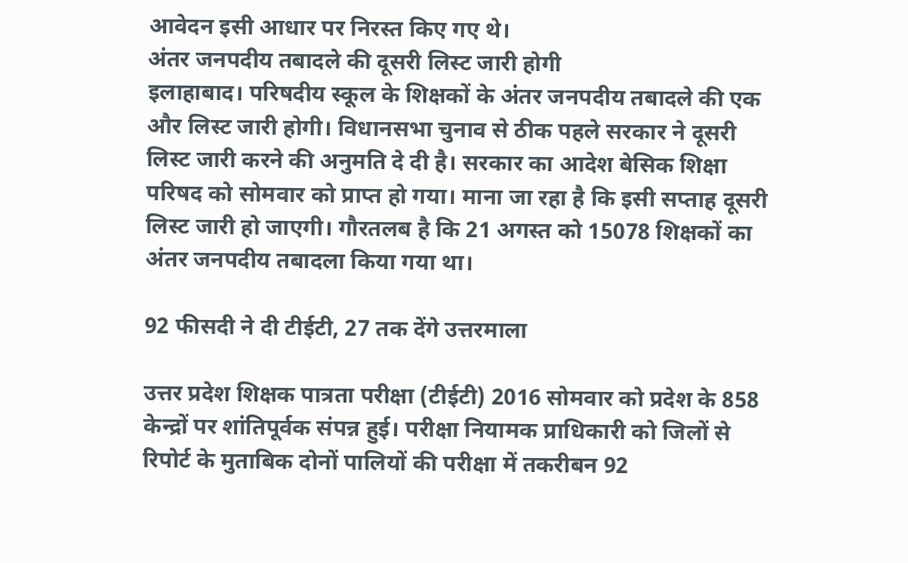आवेदन इसी आधार पर निरस्त किए गए थे।
अंतर जनपदीय तबादले की दूसरी लिस्ट जारी होगी
इलाहाबाद। परिषदीय स्कूल के शिक्षकों के अंतर जनपदीय तबादले की एक और लिस्ट जारी होगी। विधानसभा चुनाव से ठीक पहले सरकार ने दूसरी लिस्ट जारी करने की अनुमति दे दी है। सरकार का आदेश बेसिक शिक्षा परिषद को सोमवार को प्राप्त हो गया। माना जा रहा है कि इसी सप्ताह दूसरी लिस्ट जारी हो जाएगी। गौरतलब है कि 21 अगस्त को 15078 शिक्षकों का अंतर जनपदीय तबादला किया गया था।

92 फीसदी ने दी टीईटी, 27 तक देंगे उत्तरमाला

उत्तर प्रदेश शिक्षक पात्रता परीक्षा (टीईटी) 2016 सोमवार को प्रदेश के 858 केन्द्रों पर शांतिपूर्वक संपन्न हुई। परीक्षा नियामक प्राधिकारी को जिलों से रिपोर्ट के मुताबिक दोनों पालियों की परीक्षा में तकरीबन 92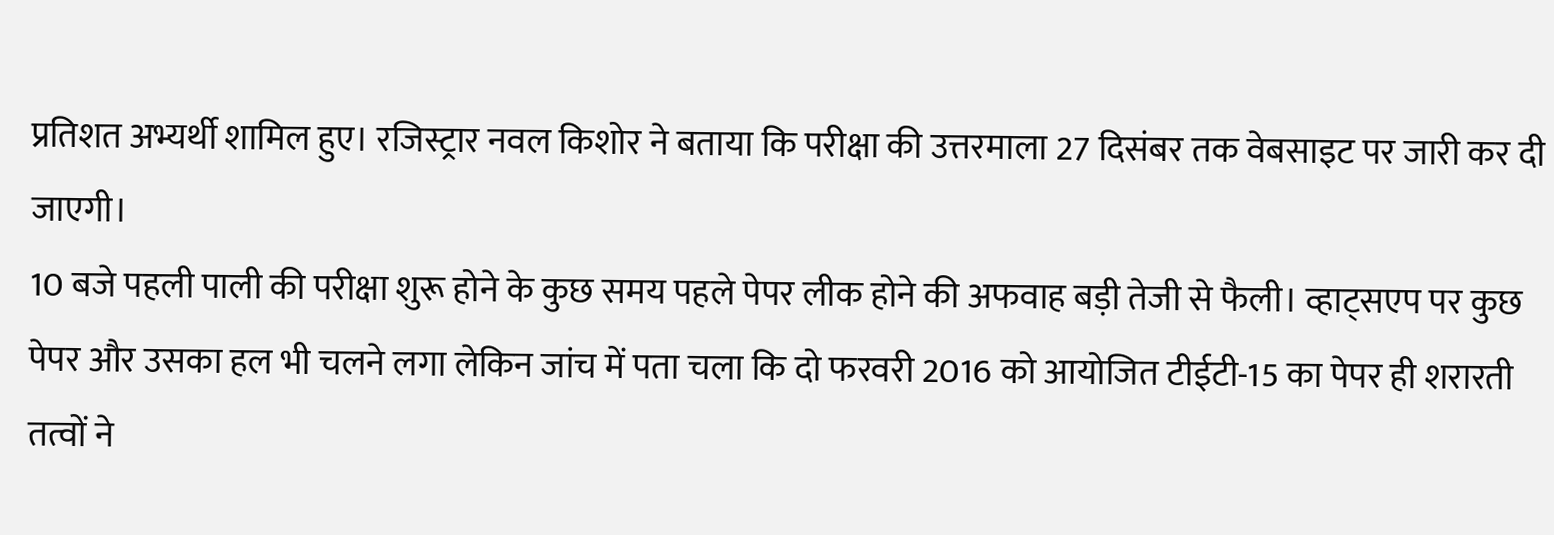प्रतिशत अभ्यर्थी शामिल हुए। रजिस्ट्रार नवल किशोर ने बताया कि परीक्षा की उत्तरमाला 27 दिसंबर तक वेबसाइट पर जारी कर दी जाएगी।
10 बजे पहली पाली की परीक्षा शुरू होने के कुछ समय पहले पेपर लीक होने की अफवाह बड़ी तेजी से फैली। व्हाट्सएप पर कुछ पेपर और उसका हल भी चलने लगा लेकिन जांच में पता चला कि दो फरवरी 2016 को आयोजित टीईटी-15 का पेपर ही शरारती तत्वों ने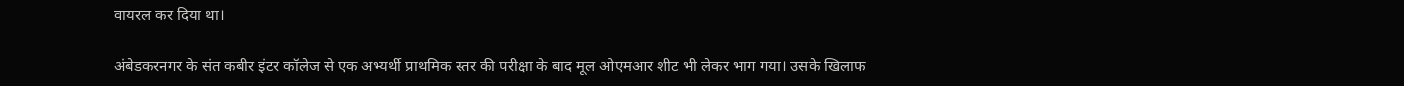वायरल कर दिया था।

अंबेडकरनगर के संत कबीर इंटर कॉलेज से एक अभ्यर्थी प्राथमिक स्तर की परीक्षा के बाद मूल ओएमआर शीट भी लेकर भाग गया। उसके खिलाफ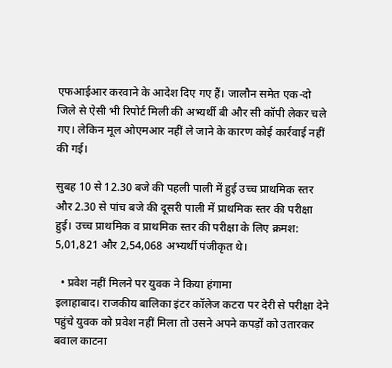एफआईआर करवाने के आदेश दिए गए हैं। जालौन समेत एक-दो जिले से ऐसी भी रिपोर्ट मिली की अभ्यर्थी बी और सी कॉपी लेकर चले गए। लेकिन मूल ओएमआर नहीं ले जाने के कारण कोई कार्रवाई नहीं की गई।

सुबह 10 से 12.30 बजे की पहली पाली में हुई उच्च प्राथमिक स्तर और 2.30 से पांच बजे की दूसरी पाली में प्राथमिक स्तर की परीक्षा हुई। उच्च प्राथमिक व प्राथमिक स्तर की परीक्षा के लिए क्रमश: 5,01,821 और 2,54,068 अभ्यर्थी पंजीकृत थे।

  • प्रवेश नहीं मिलने पर युवक ने किया हंगामा
इलाहाबाद। राजकीय बालिका इंटर कॉलेज कटरा पर देरी से परीक्षा देने पहुंचे युवक को प्रवेश नहीं मिला तो उसने अपने कपड़ों को उतारकर बवाल काटना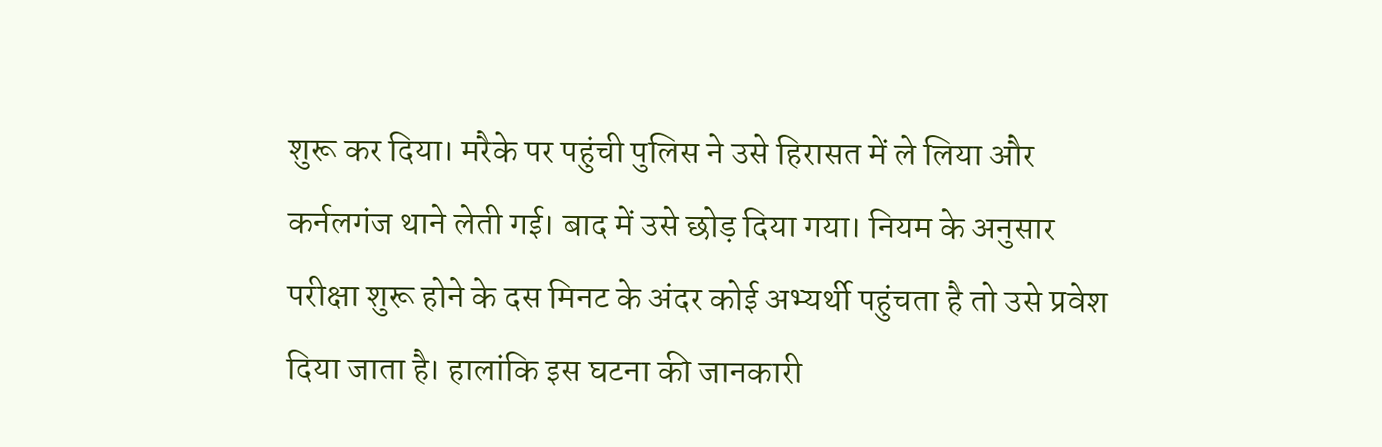शुरू कर दिया। मरैके पर पहुंची पुलिस ने उसे हिरासत में ले लिया और कर्नलगंज थाने लेती गई। बाद में उसे छोड़ दिया गया। नियम के अनुसार परीक्षा शुरू होने के दस मिनट के अंदर कोई अभ्यर्थी पहुंचता है तो उसे प्रवेश दिया जाता है। हालांकि इस घटना की जानकारी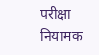परीक्षा नियामक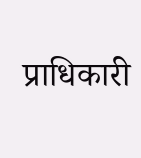प्राधिकारी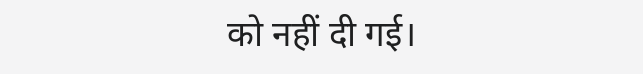को नहीं दी गई।